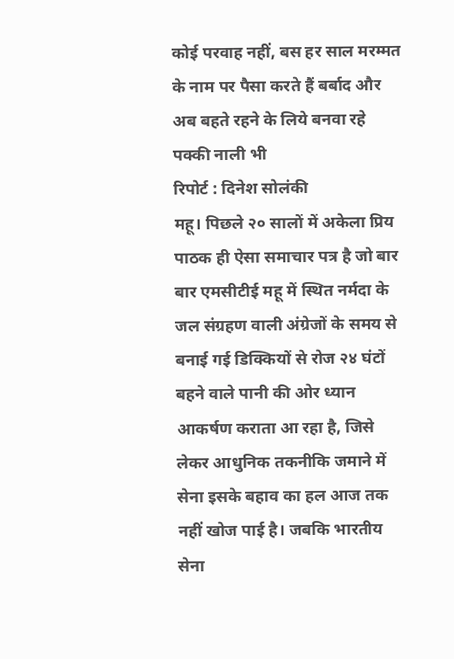कोई परवाह नहीं, बस हर साल मरम्मत के नाम पर पैसा करते हैं बर्बाद और अब बहते रहने के लिये बनवा रहे पक्की नाली भी
रिपोर्ट : दिनेश सोलंकी
महू। पिछले २० सालों में अकेला प्रिय पाठक ही ऐसा समाचार पत्र है जो बार बार एमसीटीई महू में स्थित नर्मदा के जल संग्रहण वाली अंग्रेजों के समय से बनाई गई डिक्कियों से रोज २४ घंटों बहने वाले पानी की ओर ध्यान आकर्षण कराता आ रहा है, जिसे लेकर आधुनिक तकनीकि जमाने में सेना इसके बहाव का हल आज तक नहीं खोज पाई है। जबकि भारतीय सेना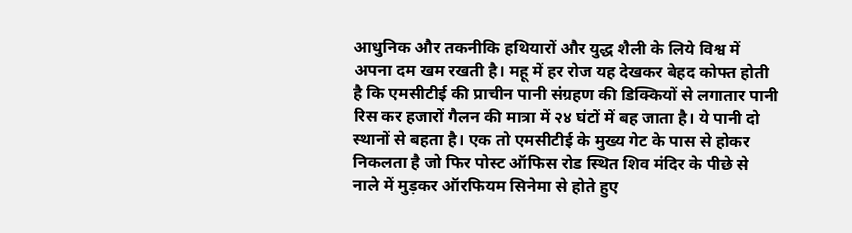आधुनिक और तकनीकि हथियारों और युद्ध शैली के लिये विश्व में अपना दम खम रखती है। महू में हर रोज यह देखकर बेहद कोफ्त होती है कि एमसीटीई की प्राचीन पानी संग्रहण की डिक्कियों से लगातार पानी रिस कर हजारों गैलन की मात्रा में २४ घंटों में बह जाता है। ये पानी दो स्थानों से बहता है। एक तो एमसीटीई के मुख्य गेट के पास से होकर निकलता है जो फिर पोस्ट ऑफिस रोड स्थित शिव मंदिर के पीछे से नाले में मुड़कर ऑरफियम सिनेमा से होते हुए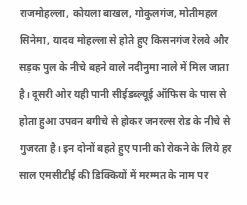राजमोहल्ला, कोयला बाखल, गोकुलगंज, मोतीमहल सिनेमा, यादव मोहल्ला से होते हुए किसनगंज रेलवे और सड़क पुल के नीचे बहने वाले नदीनुमा नाले में मिल जाता है। दूसरी ओर यही पानी सीईडब्ल्यूई ऑफिस के पास से होता हुआ उपवन बगीचे से होकर जनरल्स रोड के नीचे से गुजरता है। इन दोनों बहते हुए पानी को रोकने के लिये हर साल एमसीटीई की डिक्कियों में मरम्मत के नाम पर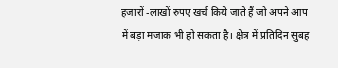हजारों -लाखों रुपए खर्च किये जाते हैं जो अपने आप में बड़ा मजाक भी हो सकता है। क्षेत्र में प्रतिदिन सुबह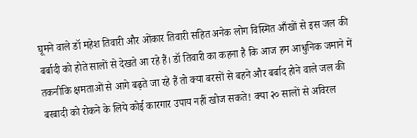घूमने वाले डॉ महेश तिवारी और ओंकार तिवारी सहित अनेक लोग विस्मित आँखों से इस जल की बर्बादी को होते सालों से देखते आ रहे हैं। डॉ तिवारी का कहना है कि आज हम आधुनिक जमाने में तकनीकि क्षमताओं से आगे बढ़ते जा रहे हैं तो क्या बरसों से बहने और बर्बाद होने वाले जल की बरबादी को रोकने के लिये कोई कारगार उपाय नहीं खोज सकते! क्या २० सालों से अविरल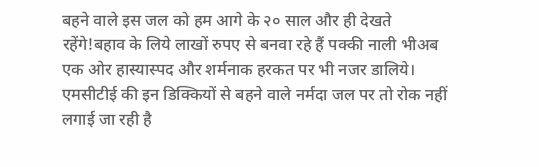बहने वाले इस जल को हम आगे के २० साल और ही देखते रहेंगे!बहाव के लिये लाखों रुपए से बनवा रहे हैं पक्की नाली भीअब एक ओर हास्यास्पद और शर्मनाक हरकत पर भी नजर डालिये। एमसीटीई की इन डिक्कियों से बहने वाले नर्मदा जल पर तो रोक नहीं लगाई जा रही है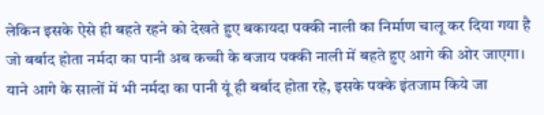लेकिन इसके ऐसे ही बहते रहने को देखते हुए बकायदा पक्की नाली का निर्माण चालू कर दिया गया है जो बर्बाद होता नर्मदा का पानी अब कच्ची के बजाय पक्की नाली में बहते हुए आगे की ओर जाएगा। याने आगे के सालों में भी नर्मदा का पानी यूं ही बर्बाद होता रहे, इसके पक्के इंतजाम किये जा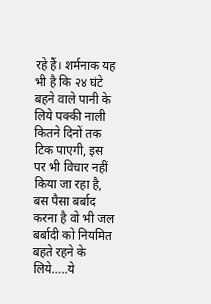रहे हैं। शर्मनाक यह भी है कि २४ घंटे बहने वाले पानी के लिये पक्की नाली कितने दिनों तक टिक पाएगी, इस पर भी विचार नहीं किया जा रहा है, बस पैसा बर्बाद करना है वो भी जल बर्बादी को नियमित बहते रहने के लिये…..ये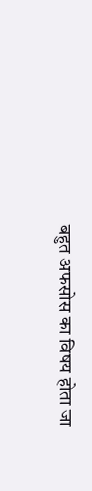बहुत अफसोस का विषय होता जा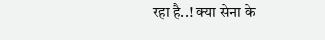रहा है..! क्या सेना के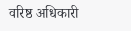वरिष्ठ अधिकारी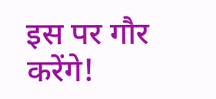इस पर गौर करेंगे!